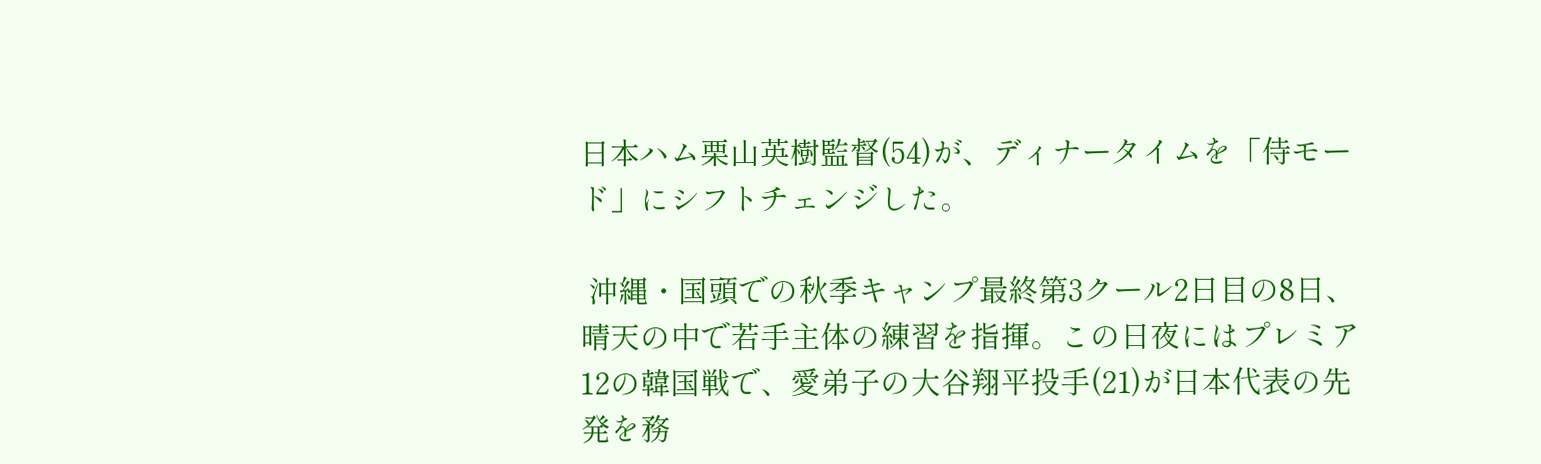日本ハム栗山英樹監督(54)が、ディナータイムを「侍モード」にシフトチェンジした。

 沖縄・国頭での秋季キャンプ最終第3クール2日目の8日、晴天の中で若手主体の練習を指揮。この日夜にはプレミア12の韓国戦で、愛弟子の大谷翔平投手(21)が日本代表の先発を務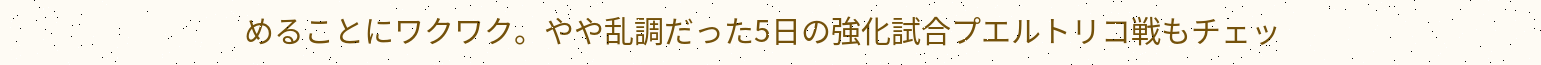めることにワクワク。やや乱調だった5日の強化試合プエルトリコ戦もチェッ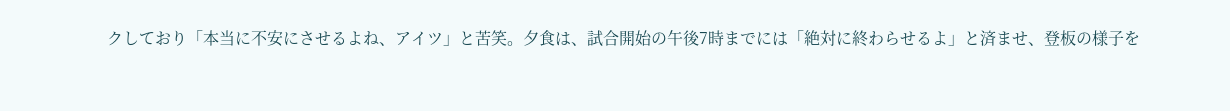クしており「本当に不安にさせるよね、アイツ」と苦笑。夕食は、試合開始の午後7時までには「絶対に終わらせるよ」と済ませ、登板の様子を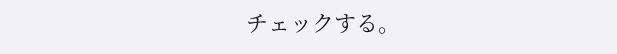チェックする。